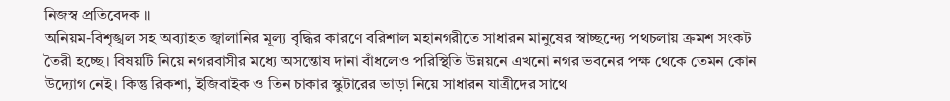নিজস্ব প্রতিবেদক ॥
অনিয়ম-বিশৃঙ্খল সহ অব্যাহত জ্বালানির মূল্য বৃদ্ধির কারণে বরিশাল মহানগরীতে সাধারন মানুষের স্বাচ্ছন্দ্যে পথচলায় ক্রমশ সংকট তৈরী হচ্ছে। বিষয়টি নিয়ে নগরবাসীর মধ্যে অসন্তোষ দানা বাঁধলেও পরিস্থিতি উন্নয়নে এখনো নগর ভবনের পক্ষ থেকে তেমন কোন উদ্যোগ নেই। কিন্তু রিকশা, ইজিবাইক ও তিন চাকার স্কুটারের ভাড়া নিয়ে সাধারন যাত্রীদের সাথে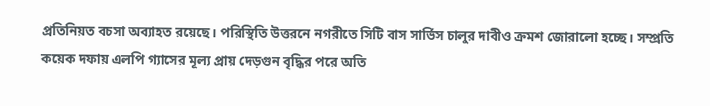প্রতিনিয়ত বচসা অব্যাহত রয়েছে। পরিস্থিতি উত্তরনে নগরীতে সিটি বাস সার্ভিস চালুর দাবীও ক্রমশ জোরালো হচ্ছে। সম্প্রতি কয়েক দফায় এলপি গ্যাসের মূল্য প্রায় দেড়গুন বৃদ্ধির পরে অতি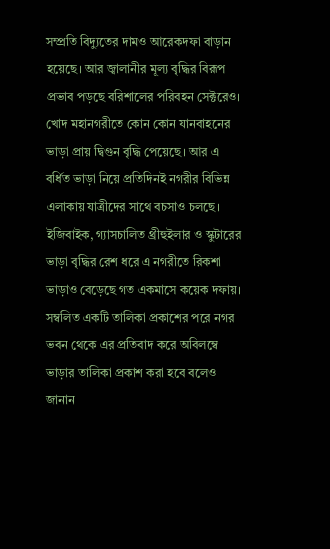সম্প্রতি বিদ্যুতের দামও আরেকদফা বাড়ান হয়েছে। আর জ্বালানীর মূল্য বৃদ্ধির বিরূপ প্রভাব পড়ছে বরিশালের পরিবহন সেক্টরেও। খোদ মহানগরীতে কোন কোন যানবাহনের ভাড়া প্রায় দ্বিগুন বৃদ্ধি পেয়েছে। আর এ বর্ধিত ভাড়া নিয়ে প্রতিদিনই নগরীর বিভিন্ন এলাকায় যাত্রীদের সাথে বচসাও চলছে। ইজিবাইক, গ্যাসচালিত থ্রীহুইলার ও স্কুটারের ভাড়া বৃদ্ধির রেশ ধরে এ নগরীতে রিকশা ভাড়াও বেড়েছে গত একমাসে কয়েক দফায়। সম্বলিত একটি তালিকা প্রকাশের পরে নগর ভবন থেকে এর প্রতিবাদ করে অবিলম্বে ভাড়ার তালিকা প্রকাশ করা হবে বলেও জানান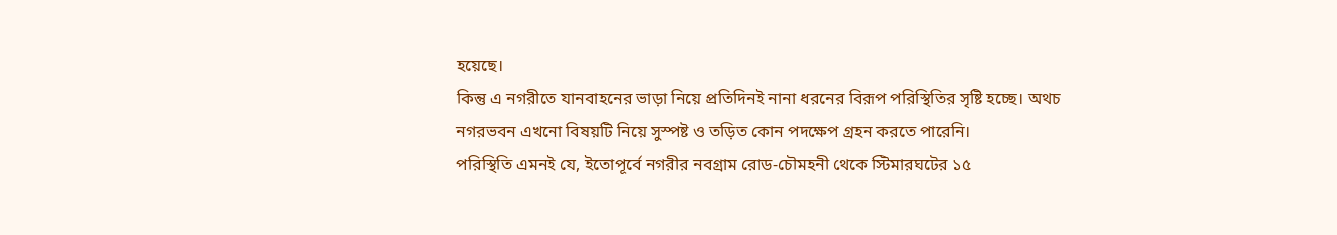হয়েছে।
কিন্তু এ নগরীতে যানবাহনের ভাড়া নিয়ে প্রতিদিনই নানা ধরনের বিরূপ পরিস্থিতির সৃষ্টি হচ্ছে। অথচ নগরভবন এখনো বিষয়টি নিয়ে সুস্পষ্ট ও তড়িত কোন পদক্ষেপ গ্রহন করতে পারেনি।
পরিস্থিতি এমনই যে, ইতোপূর্বে নগরীর নবগ্রাম রোড-চৌমহনী থেকে স্টিমারঘটের ১৫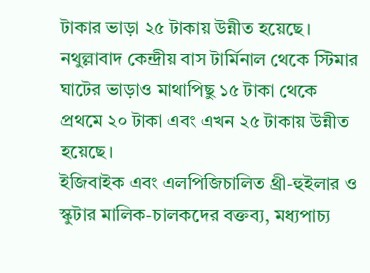টাকার ভাড়া ২৫ টাকায় উন্নীত হয়েছে। নথুল্লাবাদ কেন্দ্রীয় বাস টার্মিনাল থেকে স্টিমার ঘাটের ভাড়াও মাথাপিছু ১৫ টাকা থেকে প্রথমে ২০ টাকা এবং এখন ২৫ টাকায় উন্নীত হয়েছে।
ইজিবাইক এবং এলপিজিচালিত থ্রী-হুইলার ও স্কুটার মালিক-চালকদের বক্তব্য, মধ্যপাচ্য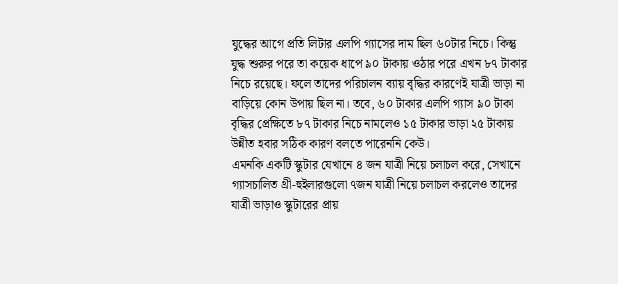যুদ্ধের আগে প্রতি লিটার এলপি গ্যাসের দাম ছিল ৬০টার নিচে। কিন্তু যুদ্ধ শুরুর পরে তা কয়েক ধাপে ৯০ টাকায় ওঠার পরে এখন ৮৭ টাকার নিচে রয়েছে। ফলে তাদের পরিচালন ব্যায় বৃদ্ধির কারণেই যাত্রী ভাড়া না বাড়িয়ে কোন উপায় ছিল না। তবে, ৬০ টাকার এলপি গ্যাস ৯০ টাকা বৃদ্ধির প্রেক্ষিতে ৮৭ টাকার নিচে নামলেও ১৫ টাকার ভাড়া ২৫ টাকায় উন্নীত হবার সঠিক কারণ বলতে পারেননি কেউ।
এমনকি একটি স্কুটার যেখানে ৪ জন যাত্রী নিয়ে চলাচল করে, সেখানে গ্যাসচালিত থ্রী-হুইলারগুলো ৭জন যাত্রী নিয়ে চলাচল করলেও তাদের যাত্রী ভাড়াও স্কুটারের প্রায়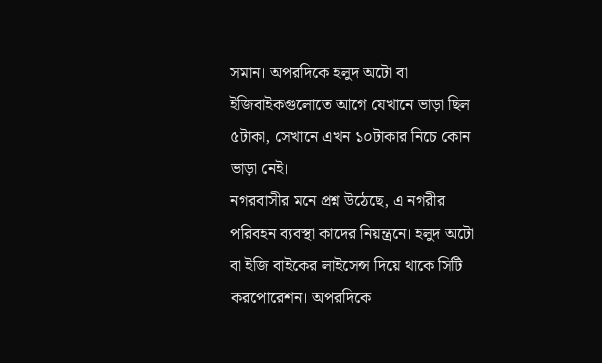সমান। অপরদিকে হলুদ অটো বা ইজিবাইকগুলোতে আগে যেখানে ভাড়া ছিল ৫টাকা, সেখানে এখন ১০টাকার নিচে কোন ভাড়া নেই।
নগরবাসীর মনে প্রশ্ন উঠেছে, এ নগরীর পরিবহন ব্যবস্থা কাদের নিয়ন্ত্রনে। হলুদ অটো বা ইজি বাইকের লাইসেন্স দিয়ে থাকে সিটি করপোরেশন। অপরদিকে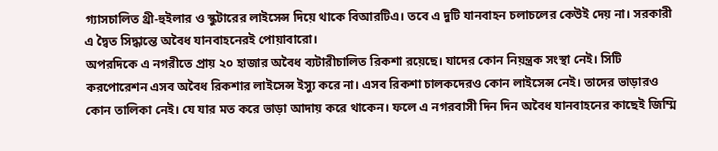গ্যাসচালিত থ্রী-হুইলার ও স্কুটারের লাইসেন্স দিয়ে থাকে বিআরটিএ। তবে এ দুটি যানবাহন চলাচলের কেউই দেয় না। সরকারী এ দ্বৈত সিদ্ধান্তে অবৈধ যানবাহনেরই পোয়াবারো।
অপরদিকে এ নগরীতে প্রায় ২০ হাজার অবৈধ ব্যটারীচালিত রিকশা রয়েছে। যাদের কোন নিয়ন্ত্রক সংস্থা নেই। সিটি করপোরেশন এসব অবৈধ রিকশার লাইসেন্স ইস্যু করে না। এসব রিকশা চালকদেরও কোন লাইসেন্স নেই। তাদের ভাড়ারও কোন তালিকা নেই। যে যার মত করে ভাড়া আদায় করে থাকেন। ফলে এ নগরবাসী দিন দিন অবৈধ যানবাহনের কাছেই জিম্মি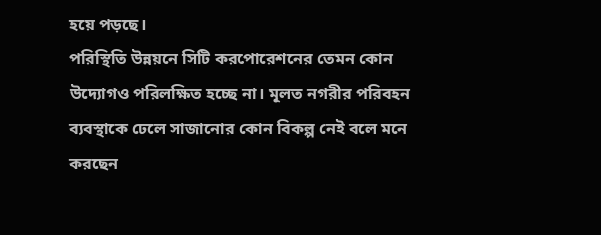হয়ে পড়ছে।
পরিস্থিতি উন্নয়নে সিটি করপোরেশনের তেমন কোন উদ্যোগও পরিলক্ষিত হচ্ছে না। মূলত নগরীর পরিবহন ব্যবস্থাকে ঢেলে সাজানোর কোন বিকল্প নেই বলে মনে করছেন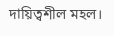দায়িত্বশীল মহল।